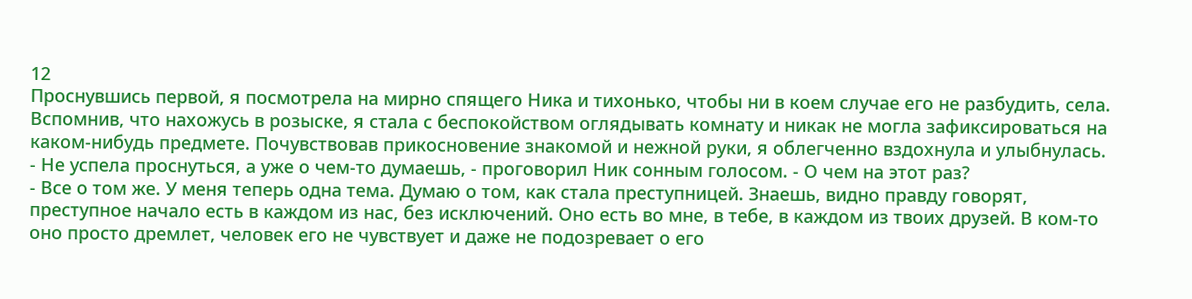12
Проснувшись первой, я посмотрела на мирно спящего Ника и тихонько, чтобы ни в коем случае его не разбудить, села. Вспомнив, что нахожусь в розыске, я стала с беспокойством оглядывать комнату и никак не могла зафиксироваться на каком-нибудь предмете. Почувствовав прикосновение знакомой и нежной руки, я облегченно вздохнула и улыбнулась.
- Не успела проснуться, а уже о чем-то думаешь, - проговорил Ник сонным голосом. - О чем на этот раз?
- Все о том же. У меня теперь одна тема. Думаю о том, как стала преступницей. Знаешь, видно правду говорят, преступное начало есть в каждом из нас, без исключений. Оно есть во мне, в тебе, в каждом из твоих друзей. В ком-то оно просто дремлет, человек его не чувствует и даже не подозревает о его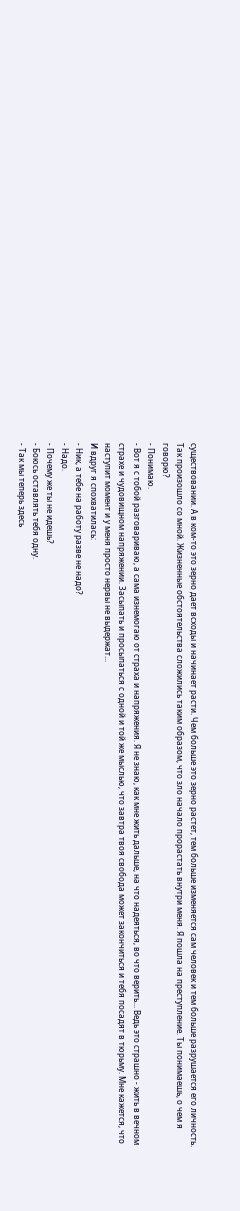существовании. А в ком-то это зерно дает всходы и начинает расти. Чем больше это зерно растет, тем больше изменяется сам человек и тем больше разрушается его личность. Так произошло со мной. Жизненные обстоятельства сложились таким образом, что зло начало прорастать внутри меня. Я пошла на преступление. Ты понимаешь, о чем я говорю?
- Понимаю.
- Вот я с тобой разговариваю, а сама изнемогаю от страха и напряжения. Я не знаю, как мне жить дальше, на что надеяться, во что верить... Ведь это страшно - жить в вечном страхе и чудовищном напряжении. Засыпать и просыпаться с одной и той же мыслью, что завтра твоя свобода может закончиться и тебя посадят в тюрьму. Мне кажется, что наступит момент и у меня просто нервы не выдержат...
И вдруг я спохватилась:
- Ник, а тебе на работу разве не надо?
- Надо.
- Почему же ты не идешь?
- Боюсь оставлять тебя одну.
- Так мы теперь здесь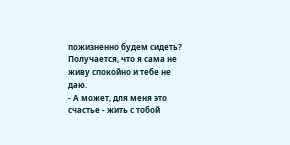пожизненно будем сидеть? Получается, что я сама не живу спокойно и тебе не даю.
- А может, для меня это счастье - жить с тобой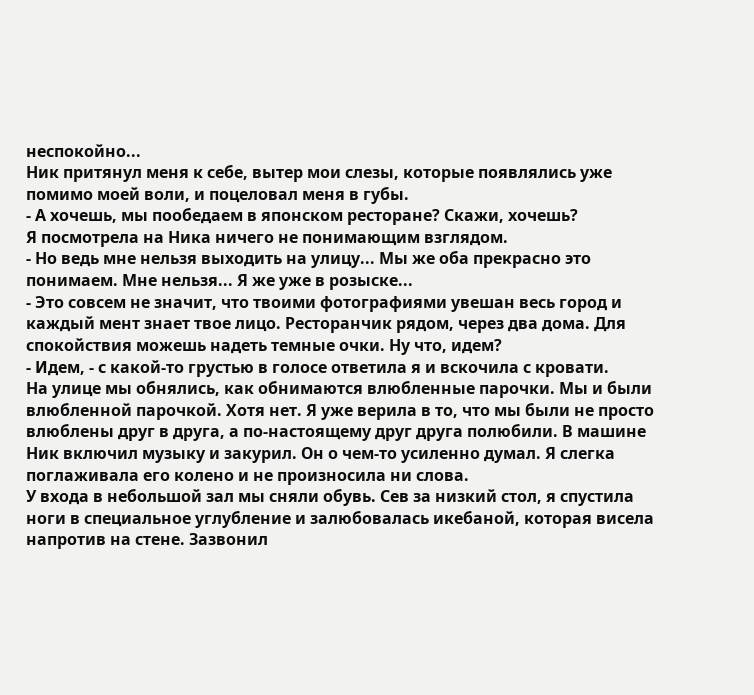неспокойно...
Ник притянул меня к себе, вытер мои слезы, которые появлялись уже помимо моей воли, и поцеловал меня в губы.
- А хочешь, мы пообедаем в японском ресторане? Скажи, хочешь?
Я посмотрела на Ника ничего не понимающим взглядом.
- Но ведь мне нельзя выходить на улицу... Мы же оба прекрасно это понимаем. Мне нельзя... Я же уже в розыске...
- Это совсем не значит, что твоими фотографиями увешан весь город и каждый мент знает твое лицо. Ресторанчик рядом, через два дома. Для спокойствия можешь надеть темные очки. Ну что, идем?
- Идем, - с какой-то грустью в голосе ответила я и вскочила с кровати.
На улице мы обнялись, как обнимаются влюбленные парочки. Мы и были влюбленной парочкой. Хотя нет. Я уже верила в то, что мы были не просто влюблены друг в друга, а по-настоящему друг друга полюбили. В машине Ник включил музыку и закурил. Он о чем-то усиленно думал. Я слегка поглаживала его колено и не произносила ни слова.
У входа в небольшой зал мы сняли обувь. Сев за низкий стол, я спустила ноги в специальное углубление и залюбовалась икебаной, которая висела напротив на стене. Зазвонил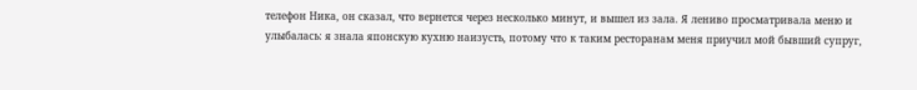телефон Ника, он сказал, что вернется через несколько минут, и вышел из зала. Я лениво просматривала меню и улыбалась: я знала японскую кухню наизусть, потому что к таким ресторанам меня приучил мой бывший супруг,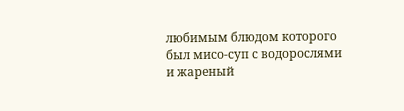любимым блюдом которого был мисо-суп с водорослями и жареный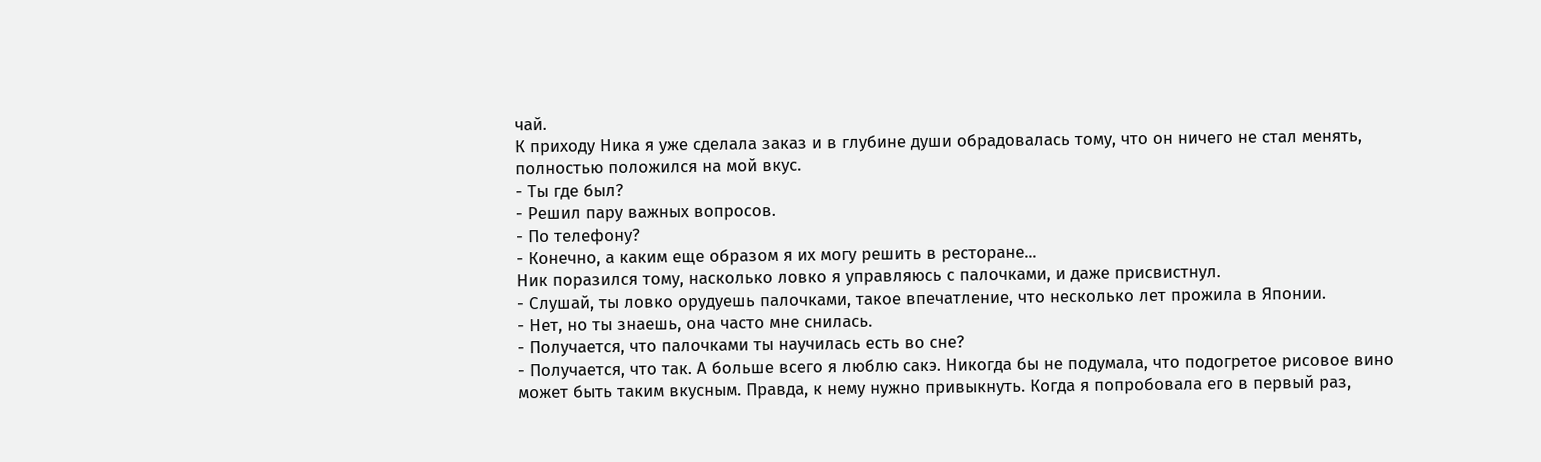чай.
К приходу Ника я уже сделала заказ и в глубине души обрадовалась тому, что он ничего не стал менять, полностью положился на мой вкус.
- Ты где был?
- Решил пару важных вопросов.
- По телефону?
- Конечно, а каким еще образом я их могу решить в ресторане...
Ник поразился тому, насколько ловко я управляюсь с палочками, и даже присвистнул.
- Слушай, ты ловко орудуешь палочками, такое впечатление, что несколько лет прожила в Японии.
- Нет, но ты знаешь, она часто мне снилась.
- Получается, что палочками ты научилась есть во сне?
- Получается, что так. А больше всего я люблю сакэ. Никогда бы не подумала, что подогретое рисовое вино может быть таким вкусным. Правда, к нему нужно привыкнуть. Когда я попробовала его в первый раз,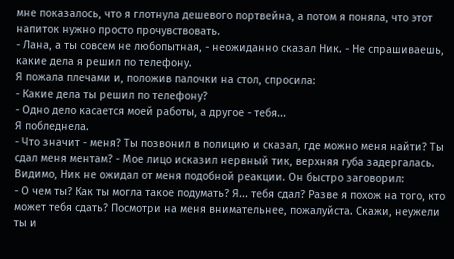мне показалось, что я глотнула дешевого портвейна, а потом я поняла, что этот напиток нужно просто прочувствовать.
- Лана, а ты совсем не любопытная, - неожиданно сказал Ник. - Не спрашиваешь, какие дела я решил по телефону.
Я пожала плечами и, положив палочки на стол, спросила:
- Какие дела ты решил по телефону?
- Одно дело касается моей работы, а другое - тебя...
Я побледнела.
- Что значит - меня? Ты позвонил в полицию и сказал, где можно меня найти? Ты сдал меня ментам? - Мое лицо исказил нервный тик, верхняя губа задергалась.
Видимо, Ник не ожидал от меня подобной реакции. Он быстро заговорил:
- О чем ты? Как ты могла такое подумать? Я... тебя сдал? Разве я похож на того, кто может тебя сдать? Посмотри на меня внимательнее, пожалуйста. Скажи, неужели ты и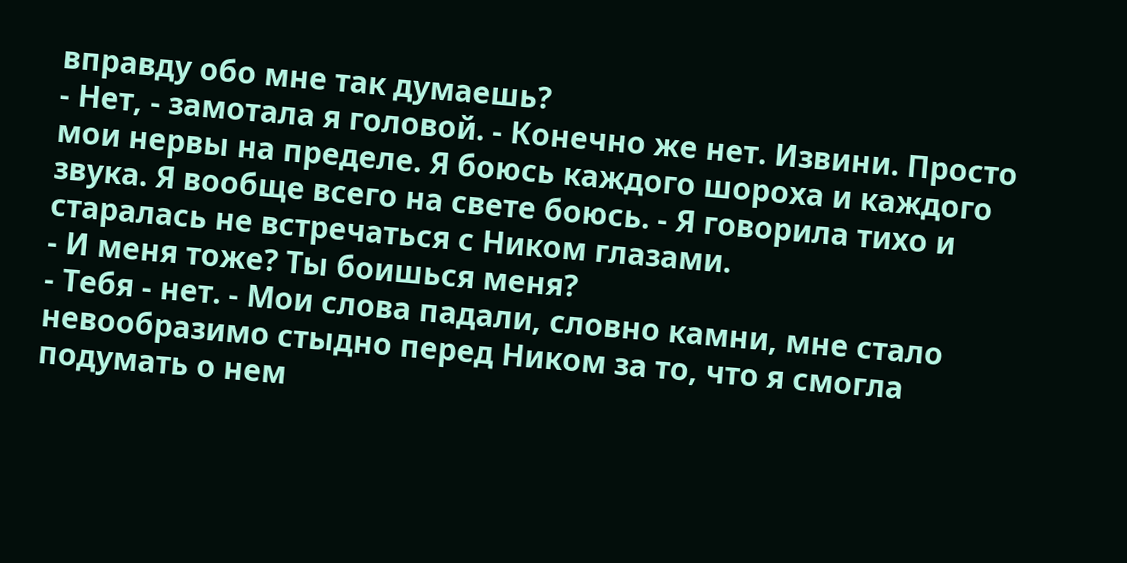вправду обо мне так думаешь?
- Нет, - замотала я головой. - Конечно же нет. Извини. Просто мои нервы на пределе. Я боюсь каждого шороха и каждого звука. Я вообще всего на свете боюсь. - Я говорила тихо и старалась не встречаться с Ником глазами.
- И меня тоже? Ты боишься меня?
- Тебя - нет. - Мои слова падали, словно камни, мне стало невообразимо стыдно перед Ником за то, что я смогла подумать о нем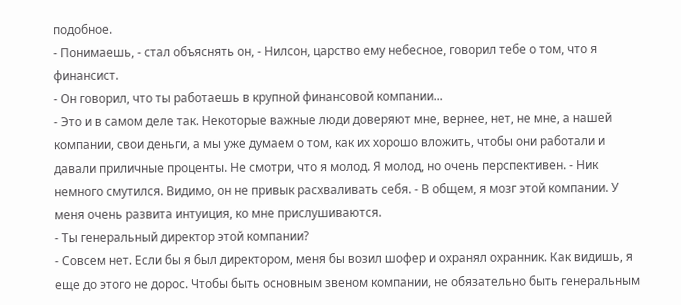подобное.
- Понимаешь, - стал объяснять он, - Нилсон, царство ему небесное, говорил тебе о том, что я финансист.
- Он говорил, что ты работаешь в крупной финансовой компании...
- Это и в самом деле так. Некоторые важные люди доверяют мне, вернее, нет, не мне, а нашей компании, свои деньги, а мы уже думаем о том, как их хорошо вложить, чтобы они работали и давали приличные проценты. Не смотри, что я молод. Я молод, но очень перспективен. - Ник немного смутился. Видимо, он не привык расхваливать себя. - В общем, я мозг этой компании. У меня очень развита интуиция, ко мне прислушиваются.
- Ты генеральный директор этой компании?
- Совсем нет. Если бы я был директором, меня бы возил шофер и охранял охранник. Как видишь, я еще до этого не дорос. Чтобы быть основным звеном компании, не обязательно быть генеральным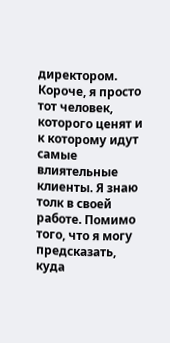директором. Короче, я просто тот человек, которого ценят и к которому идут самые влиятельные клиенты. Я знаю толк в своей работе. Помимо того, что я могу предсказать, куда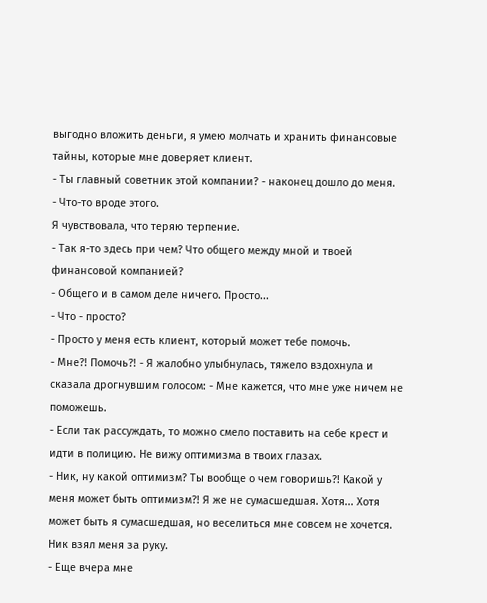выгодно вложить деньги, я умею молчать и хранить финансовые тайны, которые мне доверяет клиент.
- Ты главный советник этой компании? - наконец дошло до меня.
- Что-то вроде этого.
Я чувствовала, что теряю терпение.
- Так я-то здесь при чем? Что общего между мной и твоей финансовой компанией?
- Общего и в самом деле ничего. Просто...
- Что - просто?
- Просто у меня есть клиент, который может тебе помочь.
- Мне?! Помочь?! - Я жалобно улыбнулась, тяжело вздохнула и сказала дрогнувшим голосом: - Мне кажется, что мне уже ничем не поможешь.
- Если так рассуждать, то можно смело поставить на себе крест и идти в полицию. Не вижу оптимизма в твоих глазах.
- Ник, ну какой оптимизм? Ты вообще о чем говоришь?! Какой у меня может быть оптимизм?! Я же не сумасшедшая. Хотя... Хотя может быть я сумасшедшая, но веселиться мне совсем не хочется.
Ник взял меня за руку.
- Еще вчера мне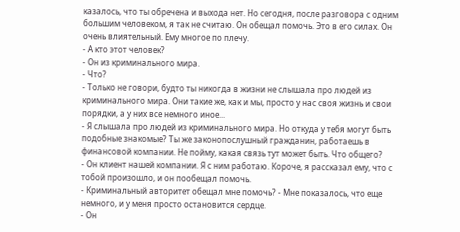казалось, что ты обречена и выхода нет. Но сегодня, после разговора с одним большим человеком, я так не считаю. Он обещал помочь. Это в его силах. Он очень влиятельный. Ему многое по плечу.
- А кто этот человек?
- Он из криминального мира.
- Что?
- Только не говори, будто ты никогда в жизни не слышала про людей из криминального мира. Они такие же, как и мы, просто у нас своя жизнь и свои порядки, а у них все немного иное...
- Я слышала про людей из криминального мира. Но откуда у тебя могут быть подобные знакомые? Ты же законопослушный гражданин, работаешь в финансовой компании. Не пойму, какая связь тут может быть. Что общего?
- Он клиент нашей компании. Я с ним работаю. Короче, я рассказал ему, что с тобой произошло, и он пообещал помочь.
- Криминальный авторитет обещал мне помочь? - Мне показалось, что еще немного, и у меня просто остановится сердце.
- Он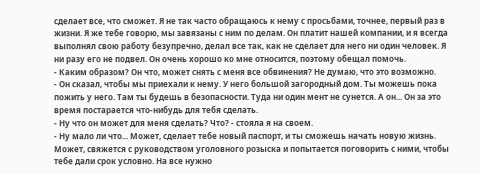сделает все, что сможет. Я не так часто обращаюсь к нему с просьбами, точнее, первый раз в жизни. Я же тебе говорю, мы завязаны с ним по делам. Он платит нашей компании, и я всегда выполнял свою работу безупречно, делал все так, как не сделает для него ни один человек. Я ни разу его не подвел. Он очень хорошо ко мне относится, поэтому обещал помочь.
- Каким образом? Он что, может снять с меня все обвинения? Не думаю, что это возможно.
- Он сказал, чтобы мы приехали к нему. У него большой загородный дом. Ты можешь пока пожить у него. Там ты будешь в безопасности. Туда ни один мент не сунется. А он... Он за это время постарается что-нибудь для тебя сделать.
- Ну что он может для меня сделать? Что? - стояла я на своем.
- Ну мало ли что... Может, сделает тебе новый паспорт, и ты сможешь начать новую жизнь. Может, свяжется с руководством уголовного розыска и попытается поговорить с ними, чтобы тебе дали срок условно. На все нужно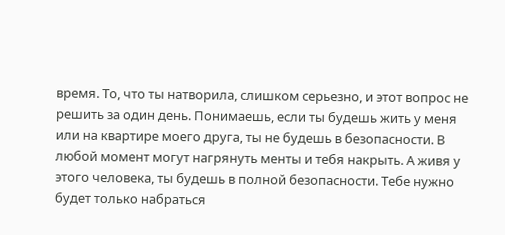время. То, что ты натворила, слишком серьезно, и этот вопрос не решить за один день. Понимаешь, если ты будешь жить у меня или на квартире моего друга, ты не будешь в безопасности. В любой момент могут нагрянуть менты и тебя накрыть. А живя у этого человека, ты будешь в полной безопасности. Тебе нужно будет только набраться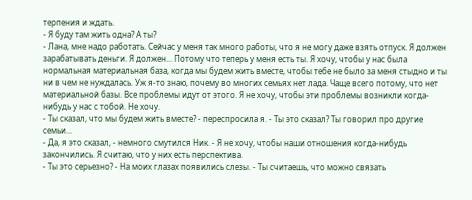терпения и ждать.
- Я буду там жить одна? А ты?
- Лана, мне надо работать. Сейчас у меня так много работы, что я не могу даже взять отпуск. Я должен зарабатывать деньги. Я должен... Потому что теперь у меня есть ты. Я хочу, чтобы у нас была нормальная материальная база, когда мы будем жить вместе, чтобы тебе не было за меня стыдно и ты ни в чем не нуждалась. Уж я-то знаю, почему во многих семьях нет лада. Чаще всего потому, что нет материальной базы. Все проблемы идут от этого. Я не хочу, чтобы эти проблемы возникли когда-нибудь у нас с тобой. Не хочу.
- Ты сказал, что мы будем жить вместе? - переспросила я. - Ты это сказал? Ты говорил про другие семьи...
- Да, я это сказал, - немного смутился Ник. - Я не хочу, чтобы наши отношения когда-нибудь закончились. Я считаю, что у них есть перспектива.
- Ты это серьезно? - На моих глазах появились слезы. - Ты считаешь, что можно связать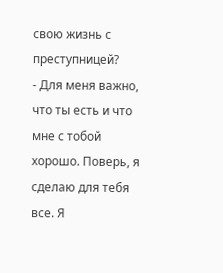свою жизнь с преступницей?
- Для меня важно, что ты есть и что мне с тобой хорошо. Поверь, я сделаю для тебя все. Я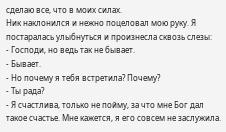сделаю все, что в моих силах.
Ник наклонился и нежно поцеловал мою руку. Я постаралась улыбнуться и произнесла сквозь слезы:
- Господи, но ведь так не бывает.
- Бывает.
- Но почему я тебя встретила? Почему?
- Ты рада?
- Я счастлива, только не пойму, за что мне Бог дал такое счастье. Мне кажется, я его совсем не заслужила.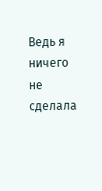Ведь я ничего не сделала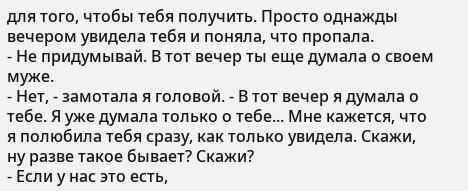для того, чтобы тебя получить. Просто однажды вечером увидела тебя и поняла, что пропала.
- Не придумывай. В тот вечер ты еще думала о своем муже.
- Нет, - замотала я головой. - В тот вечер я думала о тебе. Я уже думала только о тебе... Мне кажется, что я полюбила тебя сразу, как только увидела. Скажи, ну разве такое бывает? Скажи?
- Если у нас это есть,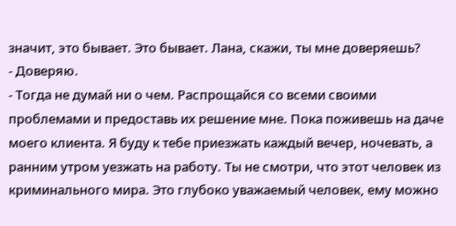значит, это бывает. Это бывает. Лана, скажи, ты мне доверяешь?
- Доверяю.
- Тогда не думай ни о чем. Распрощайся со всеми своими проблемами и предоставь их решение мне. Пока поживешь на даче моего клиента. Я буду к тебе приезжать каждый вечер, ночевать, а ранним утром уезжать на работу. Ты не смотри, что этот человек из криминального мира. Это глубоко уважаемый человек, ему можно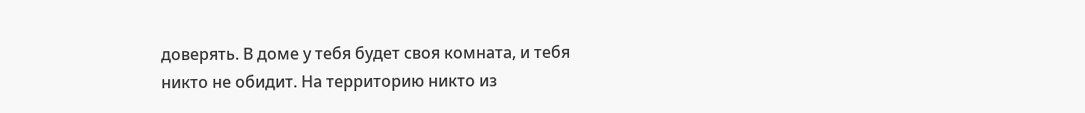доверять. В доме у тебя будет своя комната, и тебя никто не обидит. На территорию никто из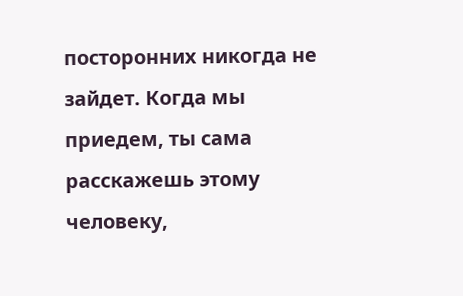посторонних никогда не зайдет. Когда мы приедем, ты сама расскажешь этому человеку,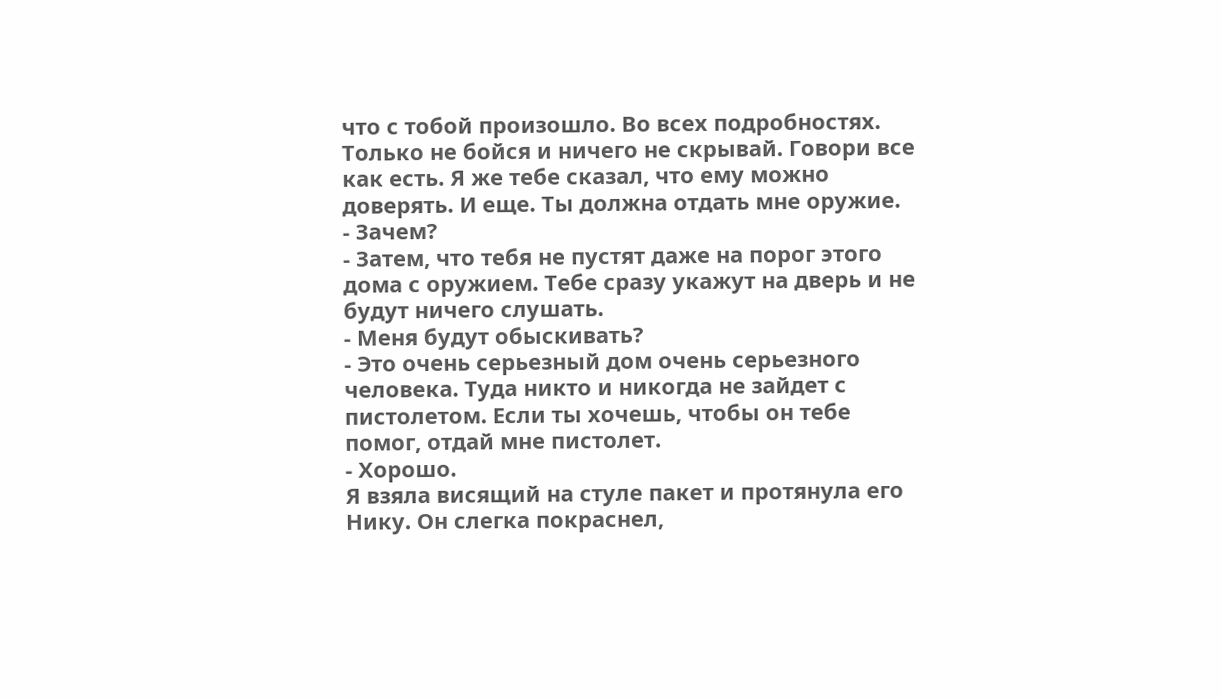что с тобой произошло. Во всех подробностях. Только не бойся и ничего не скрывай. Говори все как есть. Я же тебе сказал, что ему можно доверять. И еще. Ты должна отдать мне оружие.
- Зачем?
- Затем, что тебя не пустят даже на порог этого дома с оружием. Тебе сразу укажут на дверь и не будут ничего слушать.
- Меня будут обыскивать?
- Это очень серьезный дом очень серьезного человека. Туда никто и никогда не зайдет с пистолетом. Если ты хочешь, чтобы он тебе помог, отдай мне пистолет.
- Хорошо.
Я взяла висящий на стуле пакет и протянула его Нику. Он слегка покраснел,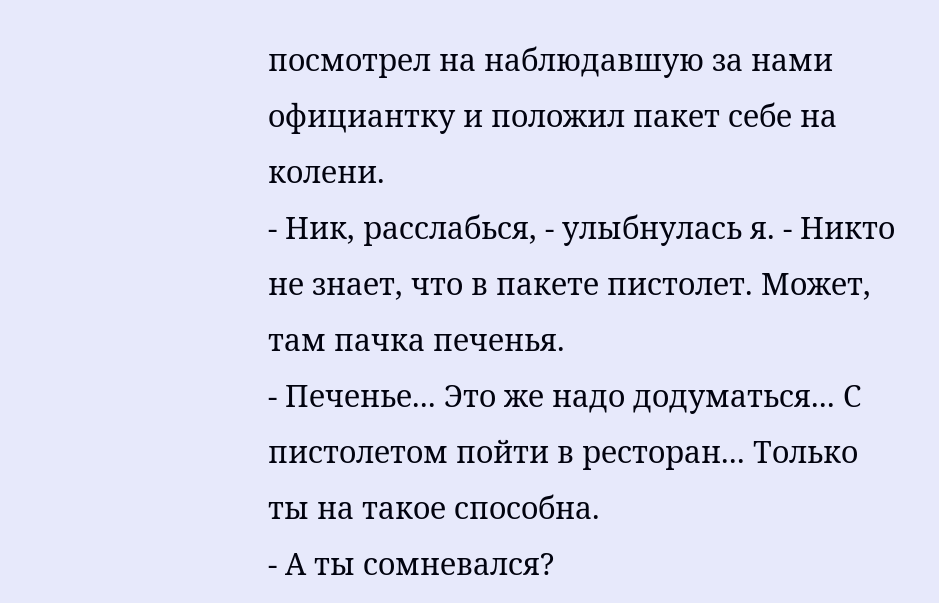посмотрел на наблюдавшую за нами официантку и положил пакет себе на колени.
- Ник, расслабься, - улыбнулась я. - Никто не знает, что в пакете пистолет. Может, там пачка печенья.
- Печенье... Это же надо додуматься... С пистолетом пойти в ресторан... Только ты на такое способна.
- А ты сомневался?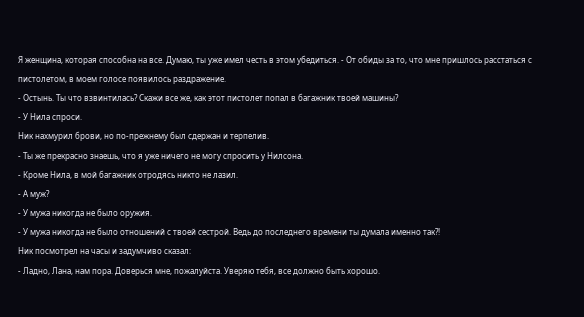Я женщина, которая способна на все. Думаю, ты уже имел честь в этом убедиться. - От обиды за то, что мне пришлось расстаться с пистолетом, в моем голосе появилось раздражение.
- Остынь. Ты что взвинтилась? Скажи все же, как этот пистолет попал в багажник твоей машины?
- У Нила спроси.
Ник нахмурил брови, но по-прежнему был сдержан и терпелив.
- Ты же прекрасно знаешь, что я уже ничего не могу спросить у Нилсона.
- Кроме Нила, в мой багажник отродясь никто не лазил.
- А муж?
- У мужа никогда не было оружия.
- У мужа никогда не было отношений с твоей сестрой. Ведь до последнего времени ты думала именно так?!
Ник посмотрел на часы и задумчиво сказал:
- Ладно, Лана, нам пора. Доверься мне, пожалуйста. Уверяю тебя, все должно быть хорошо.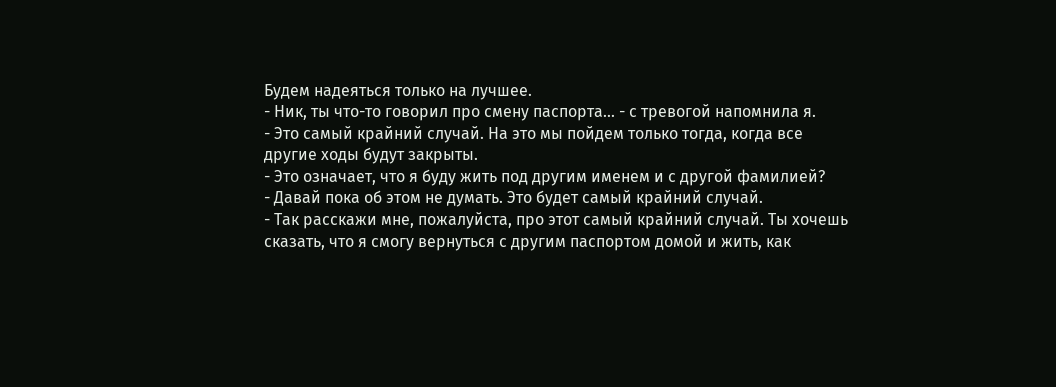Будем надеяться только на лучшее.
- Ник, ты что-то говорил про смену паспорта... - с тревогой напомнила я.
- Это самый крайний случай. На это мы пойдем только тогда, когда все другие ходы будут закрыты.
- Это означает, что я буду жить под другим именем и с другой фамилией?
- Давай пока об этом не думать. Это будет самый крайний случай.
- Так расскажи мне, пожалуйста, про этот самый крайний случай. Ты хочешь сказать, что я смогу вернуться с другим паспортом домой и жить, как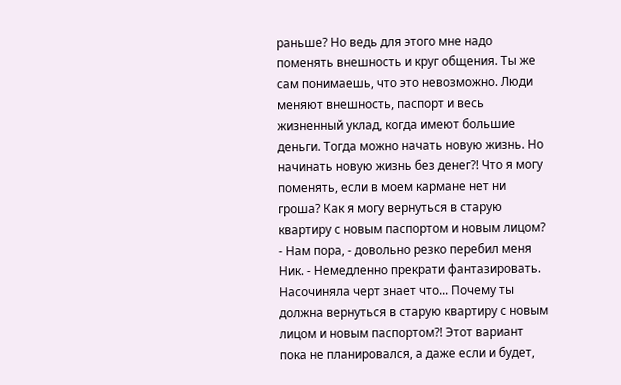раньше? Но ведь для этого мне надо поменять внешность и круг общения. Ты же сам понимаешь, что это невозможно. Люди меняют внешность, паспорт и весь жизненный уклад, когда имеют большие деньги. Тогда можно начать новую жизнь. Но начинать новую жизнь без денег?! Что я могу поменять, если в моем кармане нет ни гроша? Как я могу вернуться в старую квартиру с новым паспортом и новым лицом?
- Нам пора, - довольно резко перебил меня Ник. - Немедленно прекрати фантазировать. Насочиняла черт знает что... Почему ты должна вернуться в старую квартиру с новым лицом и новым паспортом?! Этот вариант пока не планировался, а даже если и будет,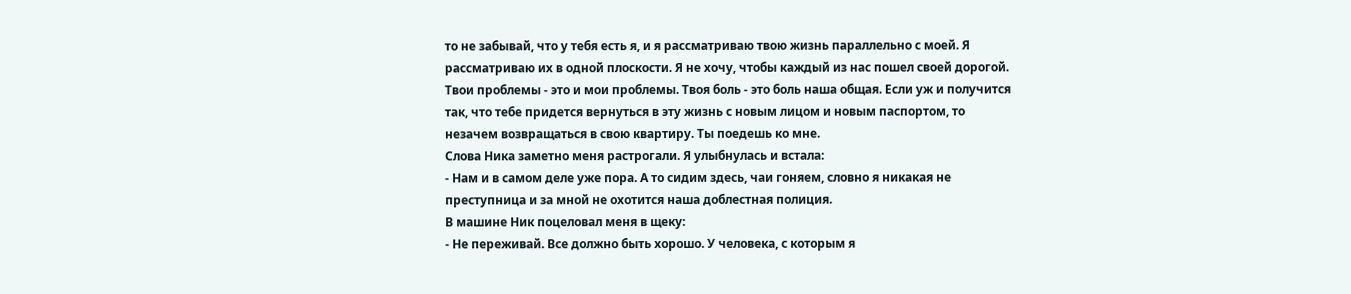то не забывай, что у тебя есть я, и я рассматриваю твою жизнь параллельно с моей. Я рассматриваю их в одной плоскости. Я не хочу, чтобы каждый из нас пошел своей дорогой. Твои проблемы - это и мои проблемы. Твоя боль - это боль наша общая. Если уж и получится так, что тебе придется вернуться в эту жизнь с новым лицом и новым паспортом, то незачем возвращаться в свою квартиру. Ты поедешь ко мне.
Слова Ника заметно меня растрогали. Я улыбнулась и встала:
- Нам и в самом деле уже пора. А то сидим здесь, чаи гоняем, словно я никакая не преступница и за мной не охотится наша доблестная полиция.
В машине Ник поцеловал меня в щеку:
- Не переживай. Все должно быть хорошо. У человека, с которым я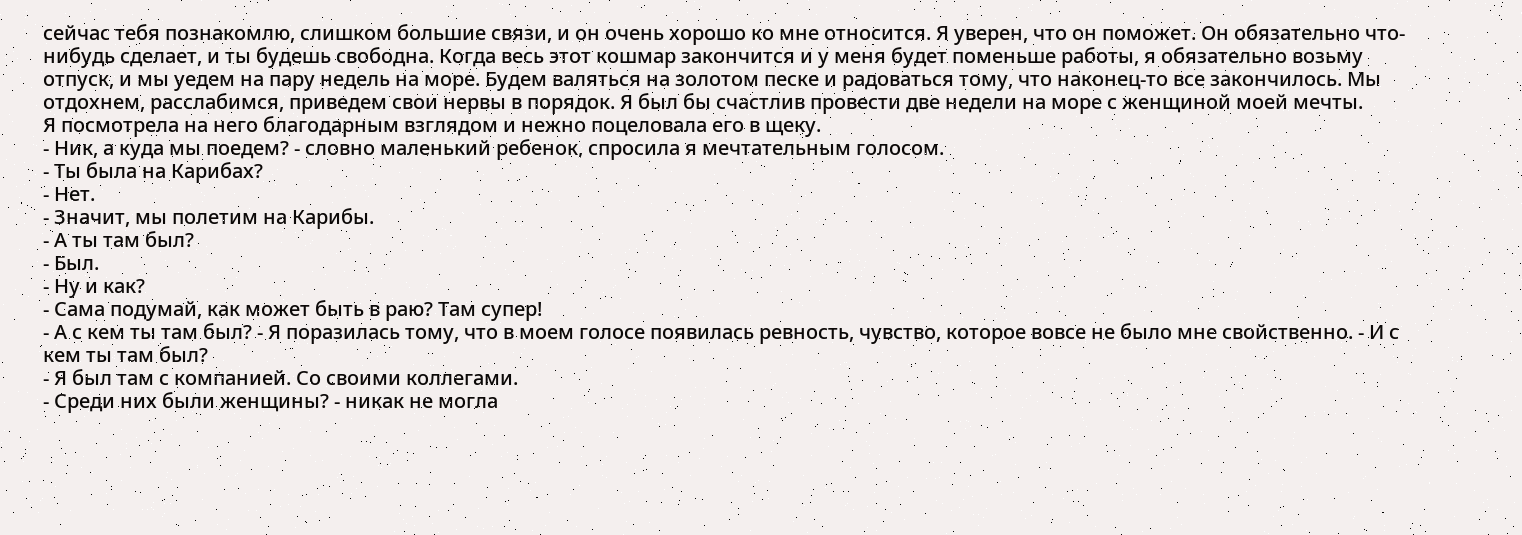сейчас тебя познакомлю, слишком большие связи, и он очень хорошо ко мне относится. Я уверен, что он поможет. Он обязательно что-нибудь сделает, и ты будешь свободна. Когда весь этот кошмар закончится и у меня будет поменьше работы, я обязательно возьму отпуск, и мы уедем на пару недель на море. Будем валяться на золотом песке и радоваться тому, что наконец-то все закончилось. Мы отдохнем, расслабимся, приведем свои нервы в порядок. Я был бы счастлив провести две недели на море с женщиной моей мечты.
Я посмотрела на него благодарным взглядом и нежно поцеловала его в щеку.
- Ник, а куда мы поедем? - словно маленький ребенок, спросила я мечтательным голосом.
- Ты была на Карибах?
- Нет.
- Значит, мы полетим на Карибы.
- А ты там был?
- Был.
- Ну и как?
- Сама подумай, как может быть в раю? Там супер!
- А с кем ты там был? - Я поразилась тому, что в моем голосе появилась ревность, чувство, которое вовсе не было мне свойственно. - И с кем ты там был?
- Я был там с компанией. Со своими коллегами.
- Среди них были женщины? - никак не могла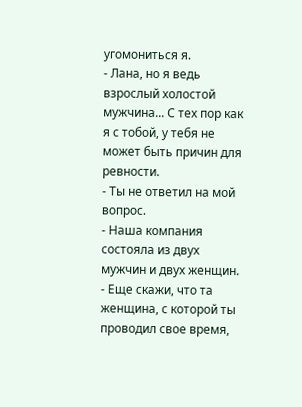угомониться я.
- Лана, но я ведь взрослый холостой мужчина... С тех пор как я с тобой, у тебя не может быть причин для ревности.
- Ты не ответил на мой вопрос.
- Наша компания состояла из двух мужчин и двух женщин.
- Еще скажи, что та женщина, с которой ты проводил свое время,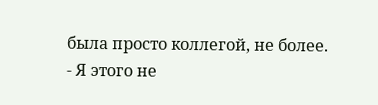была просто коллегой, не более.
- Я этого не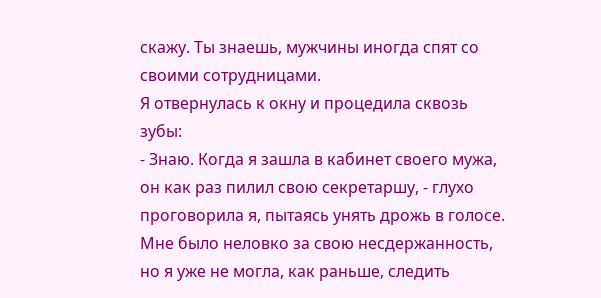скажу. Ты знаешь, мужчины иногда спят со своими сотрудницами.
Я отвернулась к окну и процедила сквозь зубы:
- Знаю. Когда я зашла в кабинет своего мужа, он как раз пилил свою секретаршу, - глухо проговорила я, пытаясь унять дрожь в голосе. Мне было неловко за свою несдержанность, но я уже не могла, как раньше, следить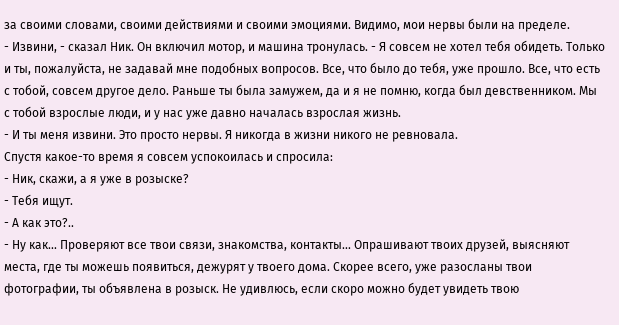за своими словами, своими действиями и своими эмоциями. Видимо, мои нервы были на пределе.
- Извини, - сказал Ник. Он включил мотор, и машина тронулась. - Я совсем не хотел тебя обидеть. Только и ты, пожалуйста, не задавай мне подобных вопросов. Все, что было до тебя, уже прошло. Все, что есть с тобой, совсем другое дело. Раньше ты была замужем, да и я не помню, когда был девственником. Мы с тобой взрослые люди, и у нас уже давно началась взрослая жизнь.
- И ты меня извини. Это просто нервы. Я никогда в жизни никого не ревновала.
Спустя какое-то время я совсем успокоилась и спросила:
- Ник, скажи, а я уже в розыске?
- Тебя ищут.
- А как это?..
- Ну как... Проверяют все твои связи, знакомства, контакты... Опрашивают твоих друзей, выясняют места, где ты можешь появиться, дежурят у твоего дома. Скорее всего, уже разосланы твои фотографии, ты объявлена в розыск. Не удивлюсь, если скоро можно будет увидеть твою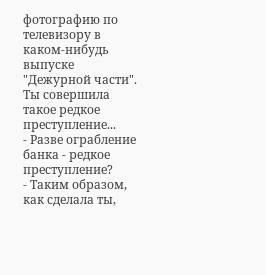фотографию по телевизору в каком-нибудь выпуске "Дежурной части". Ты совершила такое редкое преступление...
- Разве ограбление банка - редкое преступление?
- Таким образом, как сделала ты,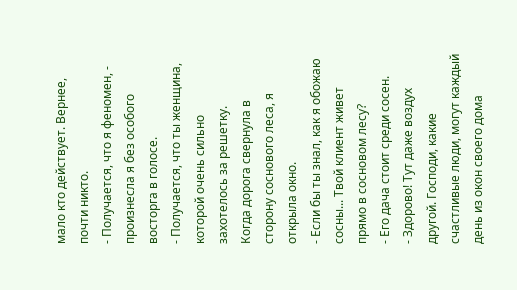мало кто действует. Вернее, почти никто.
- Получается, что я феномен, - произнесла я без особого восторга в голосе.
- Получается, что ты женщина, которой очень сильно захотелось за решетку.
Когда дорога свернула в сторону соснового леса, я открыла окно.
- Если бы ты знал, как я обожаю сосны... Твой клиент живет прямо в сосновом лесу?
- Его дача стоит среди сосен.
- Здорово! Тут даже воздух другой. Господи, какие счастливые люди, могут каждый день из окон своего дома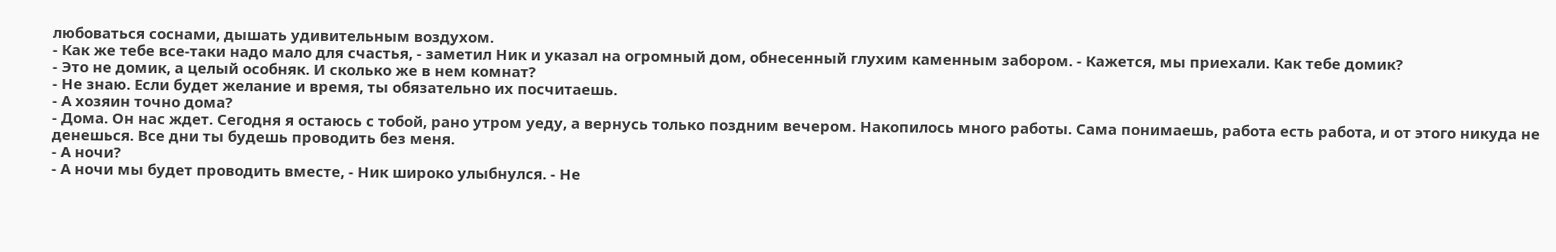любоваться соснами, дышать удивительным воздухом.
- Как же тебе все-таки надо мало для счастья, - заметил Ник и указал на огромный дом, обнесенный глухим каменным забором. - Кажется, мы приехали. Как тебе домик?
- Это не домик, а целый особняк. И сколько же в нем комнат?
- Не знаю. Если будет желание и время, ты обязательно их посчитаешь.
- А хозяин точно дома?
- Дома. Он нас ждет. Сегодня я остаюсь с тобой, рано утром уеду, а вернусь только поздним вечером. Накопилось много работы. Сама понимаешь, работа есть работа, и от этого никуда не денешься. Все дни ты будешь проводить без меня.
- А ночи?
- А ночи мы будет проводить вместе, - Ник широко улыбнулся. - Не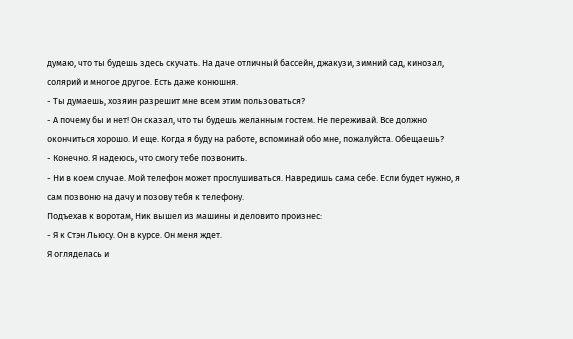думаю, что ты будешь здесь скучать. На даче отличный бассейн, джакузи, зимний сад, кинозал, солярий и многое другое. Есть даже конюшня.
- Ты думаешь, хозяин разрешит мне всем этим пользоваться?
- А почему бы и нет! Он сказал, что ты будешь желанным гостем. Не переживай. Все должно окончиться хорошо. И еще. Когда я буду на работе, вспоминай обо мне, пожалуйста. Обещаешь?
- Конечно. Я надеюсь, что смогу тебе позвонить.
- Ни в коем случае. Мой телефон может прослушиваться. Навредишь сама себе. Если будет нужно, я сам позвоню на дачу и позову тебя к телефону.
Подъехав к воротам, Ник вышел из машины и деловито произнес:
- Я к Стэн Льюсу. Он в курсе. Он меня ждет.
Я огляделась и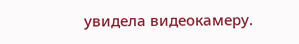увидела видеокамеру.